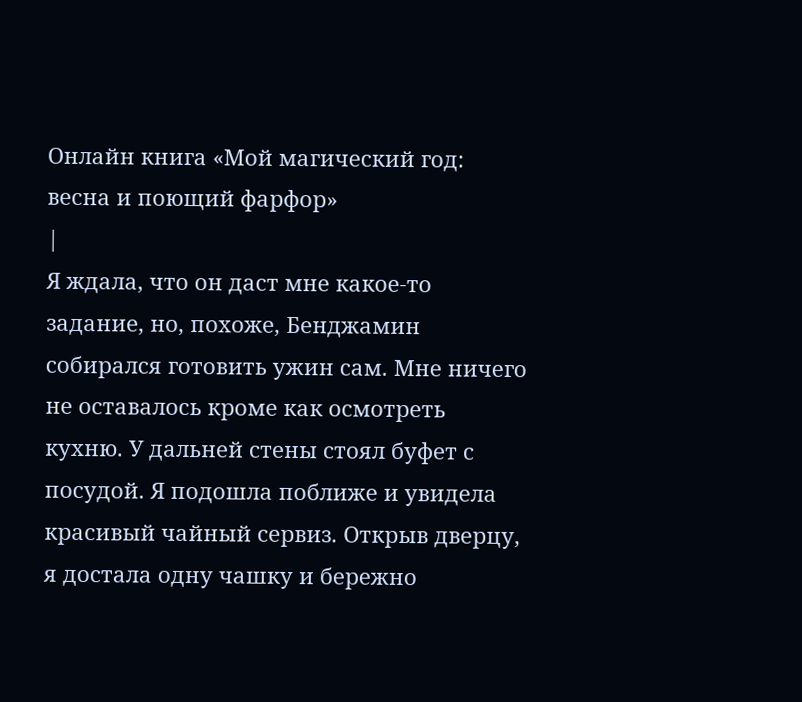Онлайн книга «Мой магический год: весна и поющий фарфор»
|
Я ждала, что он даст мне какое-то задание, но, похоже, Бенджамин собирался готовить ужин сам. Мне ничего не оставалось кроме как осмотреть кухню. У дальней стены стоял буфет с посудой. Я подошла поближе и увидела красивый чайный сервиз. Открыв дверцу, я достала одну чашку и бережно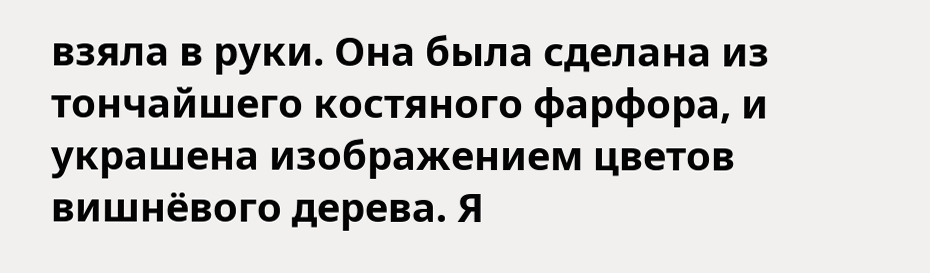взяла в руки. Она была сделана из тончайшего костяного фарфора, и украшена изображением цветов вишнёвого дерева. Я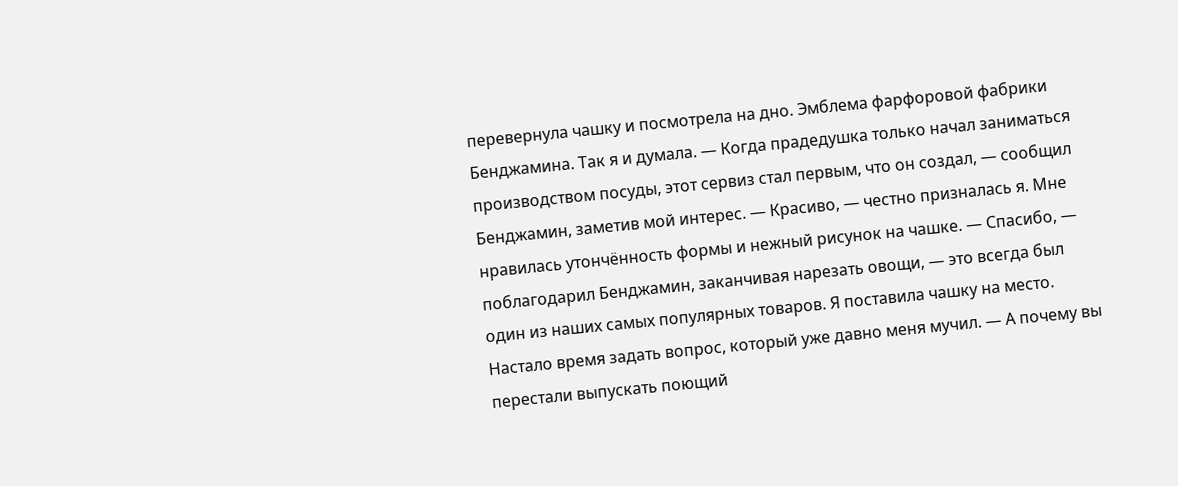перевернула чашку и посмотрела на дно. Эмблема фарфоровой фабрики Бенджамина. Так я и думала. — Когда прадедушка только начал заниматься производством посуды, этот сервиз стал первым, что он создал, — сообщил Бенджамин, заметив мой интерес. — Красиво, — честно призналась я. Мне нравилась утончённость формы и нежный рисунок на чашке. — Спасибо, — поблагодарил Бенджамин, заканчивая нарезать овощи, — это всегда был один из наших самых популярных товаров. Я поставила чашку на место. Настало время задать вопрос, который уже давно меня мучил. — А почему вы перестали выпускать поющий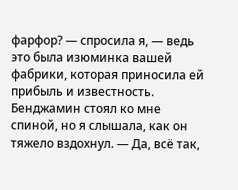фарфор? — спросила я, — ведь это была изюминка вашей фабрики, которая приносила ей прибыль и известность. Бенджамин стоял ко мне спиной, но я слышала, как он тяжело вздохнул. — Да, всё так,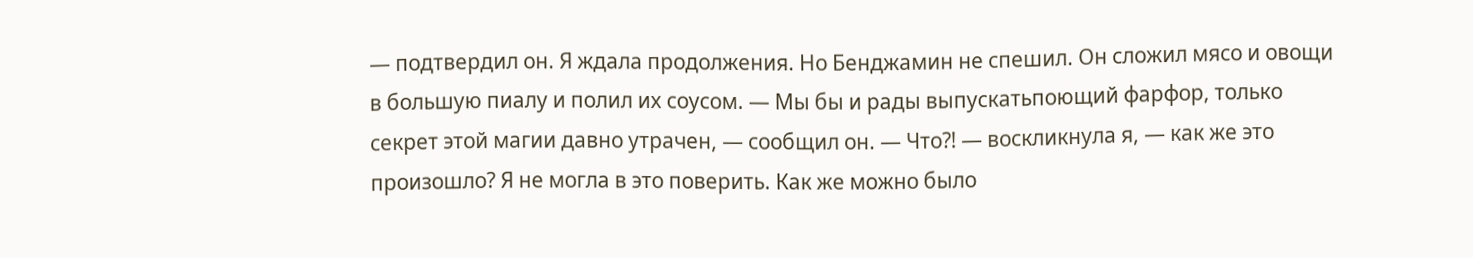— подтвердил он. Я ждала продолжения. Но Бенджамин не спешил. Он сложил мясо и овощи в большую пиалу и полил их соусом. — Мы бы и рады выпускатьпоющий фарфор, только секрет этой магии давно утрачен, — сообщил он. — Что⁈ — воскликнула я, — как же это произошло? Я не могла в это поверить. Как же можно было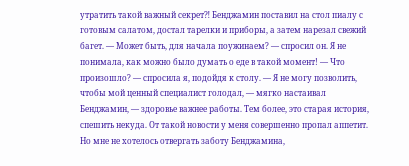утратить такой важный секрет⁈ Бенджамин поставил на стол пиалу с готовым салатом, достал тарелки и приборы, а затем нарезал свежий багет. — Может быть, для начала поужинаем? — спросил он. Я не понимала, как можно было думать о еде в такой момент! — Что произошло? — спросила я, подойдя к столу. — Я не могу позволить, чтобы мой ценный специалист голодал, — мягко настаивал Бенджамин, — здоровье важнее работы. Тем более, это старая история, спешить некуда. От такой новости у меня совершенно пропал аппетит. Но мне не хотелось отвергать заботу Бенджамина,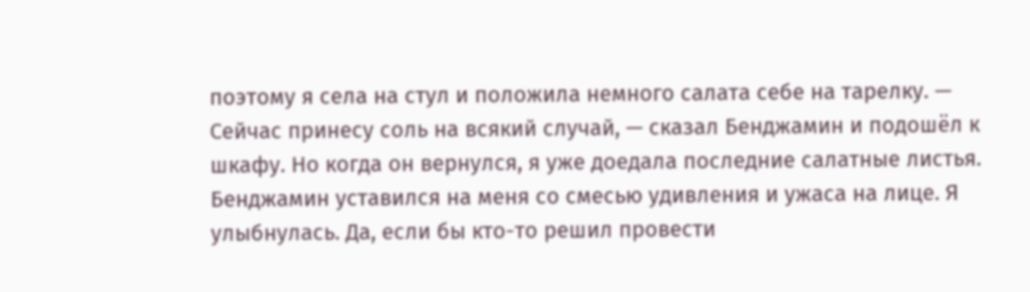поэтому я села на стул и положила немного салата себе на тарелку. — Сейчас принесу соль на всякий случай, — сказал Бенджамин и подошёл к шкафу. Но когда он вернулся, я уже доедала последние салатные листья. Бенджамин уставился на меня со смесью удивления и ужаса на лице. Я улыбнулась. Да, если бы кто-то решил провести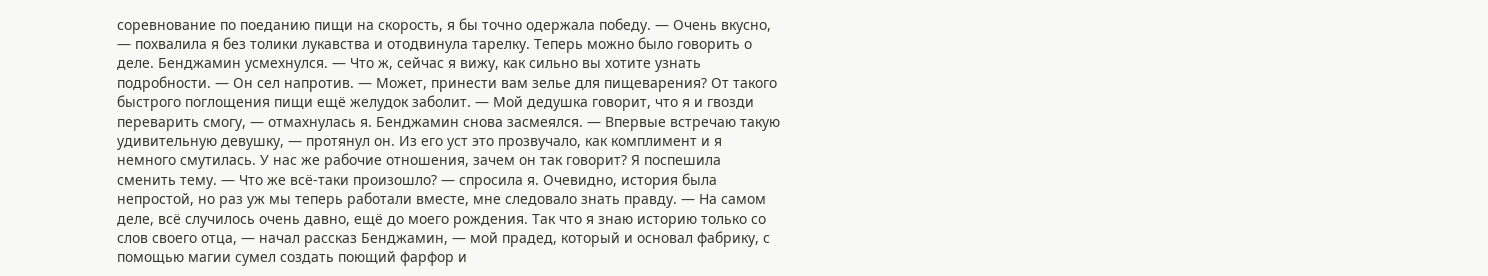соревнование по поеданию пищи на скорость, я бы точно одержала победу. — Очень вкусно, — похвалила я без толики лукавства и отодвинула тарелку. Теперь можно было говорить о деле. Бенджамин усмехнулся. — Что ж, сейчас я вижу, как сильно вы хотите узнать подробности. — Он сел напротив. — Может, принести вам зелье для пищеварения? От такого быстрого поглощения пищи ещё желудок заболит. — Мой дедушка говорит, что я и гвозди переварить смогу, — отмахнулась я. Бенджамин снова засмеялся. — Впервые встречаю такую удивительную девушку, — протянул он. Из его уст это прозвучало, как комплимент и я немного смутилась. У нас же рабочие отношения, зачем он так говорит? Я поспешила сменить тему. — Что же всё-таки произошло? — спросила я. Очевидно, история была непростой, но раз уж мы теперь работали вместе, мне следовало знать правду. — На самом деле, всё случилось очень давно, ещё до моего рождения. Так что я знаю историю только со слов своего отца, — начал рассказ Бенджамин, — мой прадед, который и основал фабрику, с помощью магии сумел создать поющий фарфор и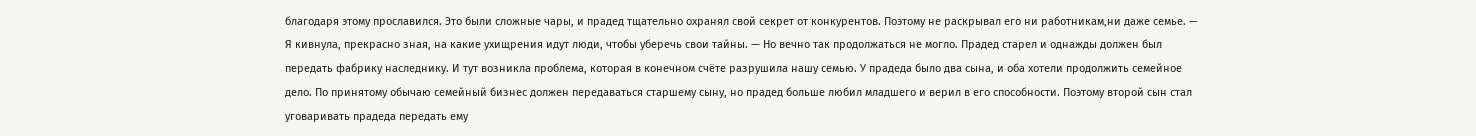благодаря этому прославился. Это были сложные чары, и прадед тщательно охранял свой секрет от конкурентов. Поэтому не раскрывал его ни работникам,ни даже семье. — Я кивнула, прекрасно зная, на какие ухищрения идут люди, чтобы уберечь свои тайны. — Но вечно так продолжаться не могло. Прадед старел и однажды должен был передать фабрику наследнику. И тут возникла проблема, которая в конечном счёте разрушила нашу семью. У прадеда было два сына, и оба хотели продолжить семейное дело. По принятому обычаю семейный бизнес должен передаваться старшему сыну, но прадед больше любил младшего и верил в его способности. Поэтому второй сын стал уговаривать прадеда передать ему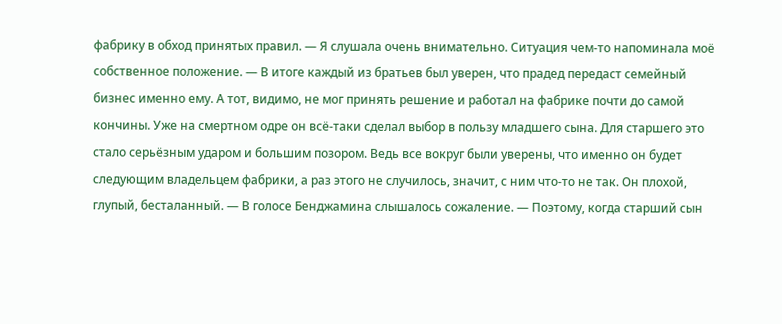фабрику в обход принятых правил. — Я слушала очень внимательно. Ситуация чем-то напоминала моё собственное положение. — В итоге каждый из братьев был уверен, что прадед передаст семейный бизнес именно ему. А тот, видимо, не мог принять решение и работал на фабрике почти до самой кончины. Уже на смертном одре он всё-таки сделал выбор в пользу младшего сына. Для старшего это стало серьёзным ударом и большим позором. Ведь все вокруг были уверены, что именно он будет следующим владельцем фабрики, а раз этого не случилось, значит, с ним что-то не так. Он плохой, глупый, бесталанный. — В голосе Бенджамина слышалось сожаление. — Поэтому, когда старший сын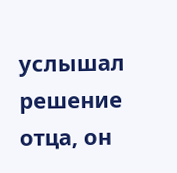услышал решение отца, он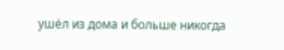ушёл из дома и больше никогда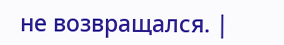не возвращался. |